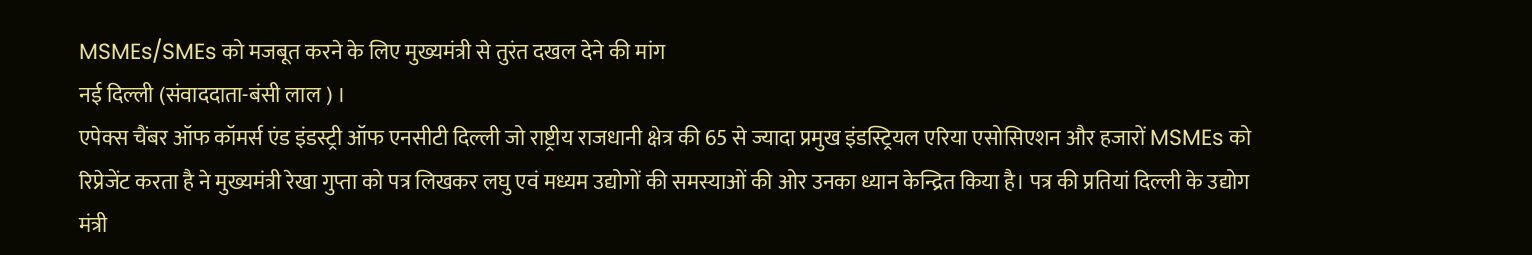MSMEs/SMEs को मजबूत करने के लिए मुख्यमंत्री से तुरंत दखल देने की मांग
नई दिल्ली (संवाददाता-बंसी लाल ) ।
एपेक्स चैंबर ऑफ कॉमर्स एंड इंडस्ट्री ऑफ एनसीटी दिल्ली जो राष्ट्रीय राजधानी क्षेत्र की 65 से ज्यादा प्रमुख इंडस्ट्रियल एरिया एसोसिएशन और हजारों MSMEs को रिप्रेजेंट करता है ने मुख्यमंत्री रेखा गुप्ता को पत्र लिखकर लघु एवं मध्यम उद्योगों की समस्याओं की ओर उनका ध्यान केन्द्रित किया है। पत्र की प्रतियां दिल्ली के उद्योग मंत्री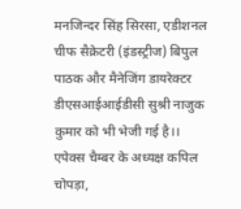मनजिन्दर सिंह सिरसा, एडीशनल चीफ सैक्रेटरी (इंडस्ट्रीज) बिपुल पाठक और मैनेजिंग डायरेक्टर डीएसआईआईडीसी सुश्री नाजुक कुमार को भी भेजी गई है।।
एपेक्स चैम्बर के अध्यक्ष कपिल चोपड़ा,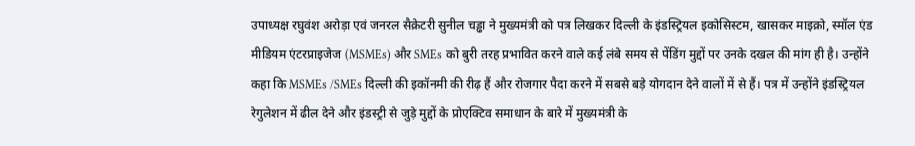उपाध्यक्ष रघुवंश अरोड़ा एवं जनरल सैक्रेटरी सुनील चड्ढा ने मुख्यमंत्री को पत्र लिखकर दिल्ली के इंडस्ट्रियल इकोसिस्टम, खासकर माइक्रो, स्मॉल एंड मीडियम एंटरप्राइजेज (MSMEs) और SMEs को बुरी तरह प्रभावित करने वाले कई लंबे समय से पेंडिंग मुद्दों पर उनके दखल की मांग ही है। उन्होंने कहा कि MSMEs /SMEs दिल्ली की इकॉनमी की रीढ़ हैं और रोजगार पैदा करने में सबसे बड़े योगदान देने वालों में से हैं। पत्र में उन्होंने इंडस्ट्रियल रेगुलेशन में ढील देने और इंडस्ट्री से जुड़े मुद्दों के प्रोएक्टिव समाधान के बारे में मुख्यमंत्री के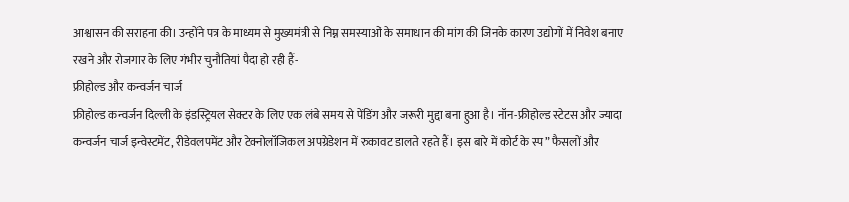आश्वासन की सराहना की। उन्होंने पत्र के माध्यम से मुख्यमंत्री से निम्न समस्याओं के समाधान की मांग की जिनके कारण उद्योगों में निवेश बनाए रखने और रोजगार के लिए गंभीर चुनौतियां पैदा हो रही हैं-
फ्रीहोल्ड और कन्वर्जन चार्ज
फ्रीहोल्ड कन्वर्जन दिल्ली के इंडस्ट्रियल सेक्टर के लिए एक लंबे समय से पेंडिंग और जरूरी मुद्दा बना हुआ है। नॉन-फ्रीहोल्ड स्टेटस और ज्यादा कन्वर्जन चार्ज इन्वेस्टमेंट, रीडेवलपमेंट और टेक्नोलॉजिकल अपग्रेडेशन में रुकावट डालते रहते हैं। इस बारे में कोर्ट के स्प” फैसलों और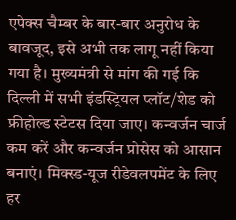एपेक्स चैम्बर के बार-बार अनुरोध के बावजूद, इसे अभी तक लागू नहीं किया गया है। मुख्यमंत्री से मांग की गई कि दिल्ली में सभी इंडस्ट्रियल प्लॉट/शेड को फ्रीहोल्ड स्टेटस दिया जाए। कन्वर्जन चार्ज कम करें और कन्वर्जन प्रोसेस को आसान बनाएं। मिक्स्ड-यूज रीडेवलपमेंट के लिए हर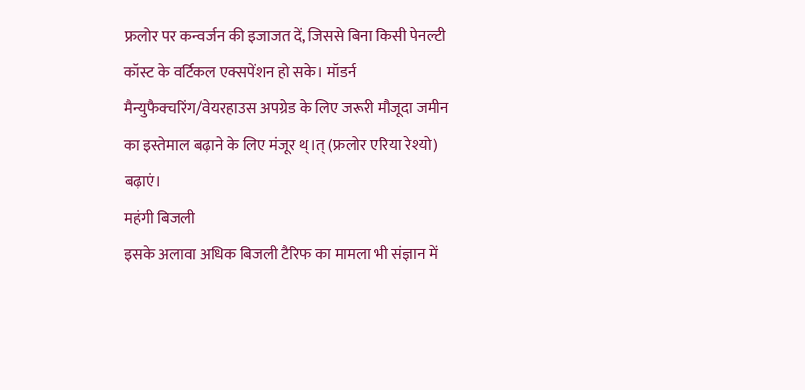फ्रलोर पर कन्वर्जन की इजाजत दें, जिससे बिना किसी पेनल्टी कॉस्ट के वर्टिकल एक्सपेंशन हो सके। मॉडर्न मैन्युफैक्चरिंग/वेयरहाउस अपग्रेड के लिए जरूरी मौजूदा जमीन का इस्तेमाल बढ़ाने के लिए मंजूर थ्।त् (फ्रलोर एरिया रेश्यो) बढ़ाएं।
महंगी बिजली
इसके अलावा अधिक बिजली टैरिफ का मामला भी संज्ञान में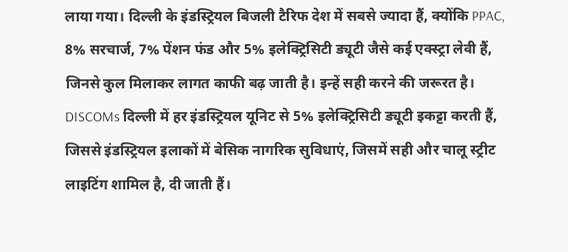लाया गया। दिल्ली के इंडस्ट्रियल बिजली टैरिफ देश में सबसे ज्यादा हैं, क्योंकि PPAC, 8% सरचार्ज, 7% पेंशन फंड और 5% इलेक्ट्रिसिटी ड्यूटी जैसे कई एक्स्ट्रा लेवी हैं, जिनसे कुल मिलाकर लागत काफी बढ़ जाती है। इन्हें सही करने की जरूरत है। DISCOMs दिल्ली में हर इंडस्ट्रियल यूनिट से 5% इलेक्ट्रिसिटी ड्यूटी इकट्टा करती हैं, जिससे इंडस्ट्रियल इलाकों में बेसिक नागरिक सुविधाएं, जिसमें सही और चालू स्ट्रीट लाइटिंग शामिल है, दी जाती हैं।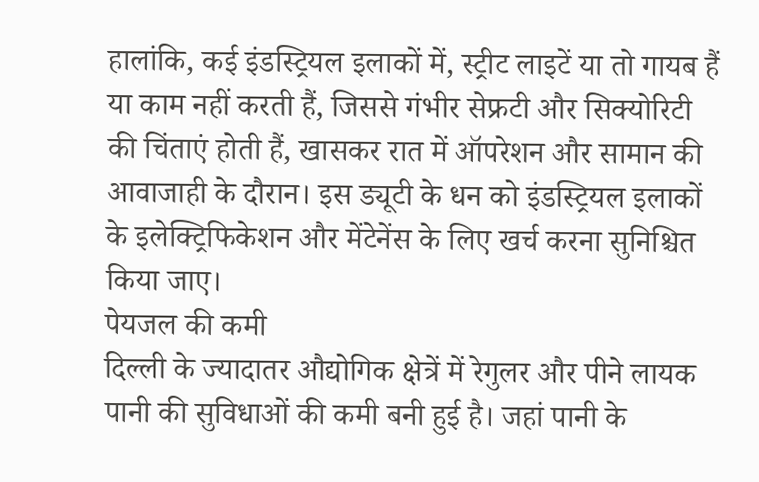हालांकि, कई इंडस्ट्रियल इलाकों में, स्ट्रीट लाइटें या तो गायब हैं या काम नहीं करती हैं, जिससे गंभीर सेफ्रटी और सिक्योरिटी की चिंताएं होती हैं, खासकर रात में ऑपरेशन और सामान की आवाजाही के दौरान। इस ड्यूटी के धन को इंडस्ट्रियल इलाकों के इलेक्ट्रिफिकेशन और मेंटेनेंस के लिए खर्च करना सुनिश्चित किया जाए।
पेयजल की कमी
दिल्ली के ज्यादातर औद्योगिक क्षेत्रें में रेगुलर और पीने लायक पानी की सुविधाओं की कमी बनी हुई है। जहां पानी के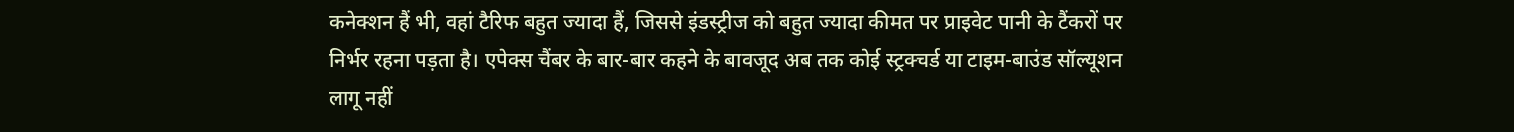कनेक्शन हैं भी, वहां टैरिफ बहुत ज्यादा हैं, जिससे इंडस्ट्रीज को बहुत ज्यादा कीमत पर प्राइवेट पानी के टैंकरों पर निर्भर रहना पड़ता है। एपेक्स चैंबर के बार-बार कहने के बावजूद अब तक कोई स्ट्रक्चर्ड या टाइम-बाउंड सॉल्यूशन लागू नहीं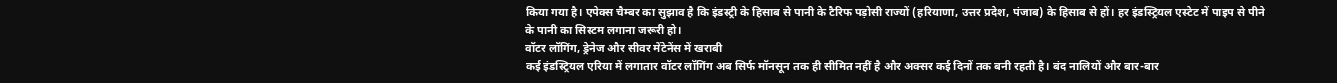किया गया है। एपेक्स चैम्बर का सुझाव है कि इंडस्ट्री के हिसाब से पानी के टैरिफ पड़ोसी राज्यों (हरियाणा, उत्तर प्रदेश, पंजाब) के हिसाब से हों। हर इंडस्ट्रियल एस्टेट में पाइप से पीने के पानी का सिस्टम लगाना जरूरी हो।
वॉटर लॉगिंग, ड्रेनेज और सीवर मेंटेनेंस में खराबी
कई इंडस्ट्रियल एरिया में लगातार वॉटर लॉगिंग अब सिर्फ मॉनसून तक ही सीमित नहीं है और अक्सर कई दिनों तक बनी रहती है। बंद नालियों और बार-बार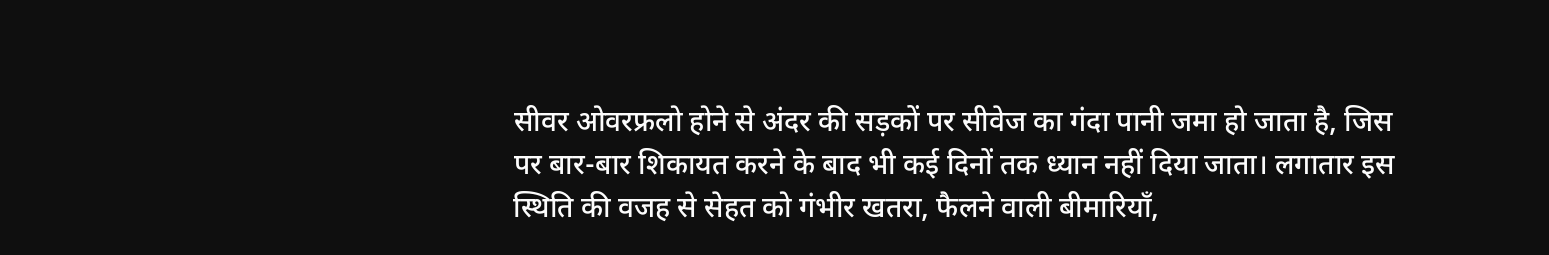सीवर ओवरफ्रलो होने से अंदर की सड़कों पर सीवेज का गंदा पानी जमा हो जाता है, जिस पर बार-बार शिकायत करने के बाद भी कई दिनों तक ध्यान नहीं दिया जाता। लगातार इस स्थिति की वजह से सेहत को गंभीर खतरा, फैलने वाली बीमारियाँ,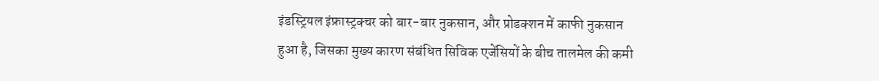इंडस्ट्रियल इंफ्रास्ट्रक्चर को बार-बार नुकसान, और प्रोडक्शन में काफी नुकसान हुआ है, जिसका मुख्य कारण संबंधित सिविक एजेंसियों के बीच तालमेल की कमी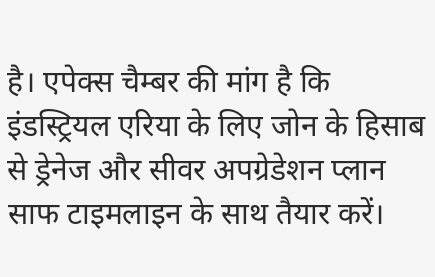है। एपेक्स चैम्बर की मांग है कि इंडस्ट्रियल एरिया के लिए जोन के हिसाब से ड्रेनेज और सीवर अपग्रेडेशन प्लान साफ टाइमलाइन के साथ तैयार करें।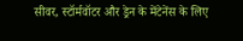सीवर, स्टॉर्मवॉटर और ड्रेन के मेंटेनेंस के लिए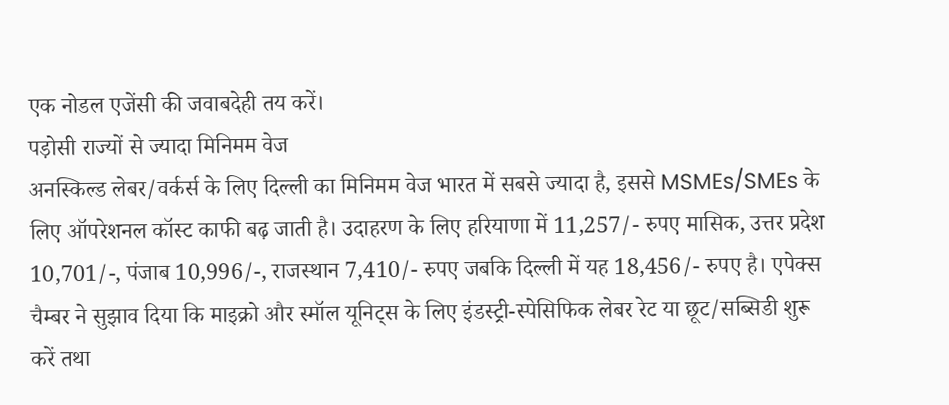एक नोडल एजेंसी की जवाबदेही तय करें।
पड़ोसी राज्यों से ज्यादा मिनिमम वेज
अनस्किल्ड लेबर/वर्कर्स के लिए दिल्ली का मिनिमम वेज भारत में सबसे ज्यादा है, इससे MSMEs/SMEs के लिए ऑपरेशनल कॉस्ट काफी बढ़ जाती है। उदाहरण के लिए हरियाणा में 11,257/- रुपए मासिक, उत्तर प्रदेश 10,701/-, पंजाब 10,996/-, राजस्थान 7,410/- रुपए जबकि दिल्ली में यह 18,456/- रुपए है। एपेक्स चैम्बर ने सुझाव दिया कि माइक्रो और स्मॉल यूनिट्स के लिए इंडस्ट्री-स्पेसिफिक लेबर रेट या छूट/सब्सिडी शुरू करें तथा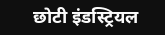छोटी इंडस्ट्रियल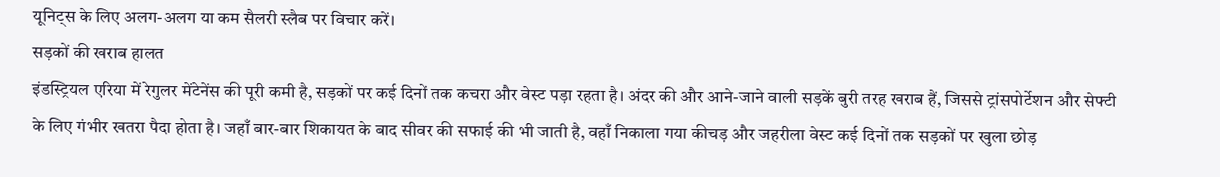यूनिट्स के लिए अलग-अलग या कम सैलरी स्लैब पर विचार करें।
सड़कों की खराब हालत
इंडस्ट्रियल एरिया में रेगुलर मेंटेनेंस की पूरी कमी है, सड़कों पर कई दिनों तक कचरा और वेस्ट पड़ा रहता है। अंदर की और आने-जाने वाली सड़कें बुरी तरह खराब हैं, जिससे ट्रांसपोर्टेशन और सेफ्टी के लिए गंभीर खतरा पैदा होता है। जहाँ बार-बार शिकायत के बाद सीवर की सफाई की भी जाती है, वहाँ निकाला गया कीचड़ और जहरीला वेस्ट कई दिनों तक सड़कों पर खुला छोड़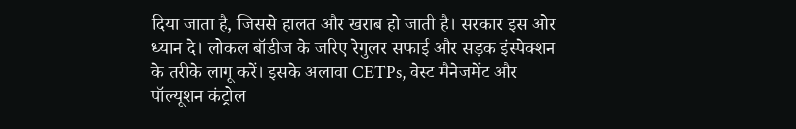दिया जाता है, जिससे हालत और खराब हो जाती है। सरकार इस ओर ध्यान दे। लोकल बॉडीज के जरिए रेगुलर सफाई और सड़क इंस्पेक्शन के तरीके लागू करें। इसके अलावा CETPs, वेस्ट मैनेजमेंट और पॉल्यूशन कंट्रोल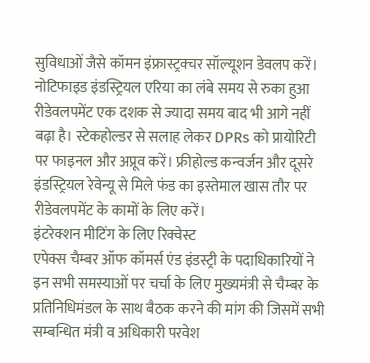सुविधाओं जैसे कॉमन इंफ्रास्ट्रक्चर सॉल्यूशन डेवलप करें।
नोटिफाइड इंडस्ट्रियल एरिया का लंबे समय से रुका हुआ रीडेवलपमेंट एक दशक से ज्यादा समय बाद भी आगे नहीं बढ़ा है। स्टेकहोल्डर से सलाह लेकर DPRs को प्रायोरिटी पर फाइनल और अप्रूव करें। फ्रीहोल्ड कन्वर्जन और दूसरे इंडस्ट्रियल रेवेन्यू से मिले फंड का इस्तेमाल खास तौर पर रीडेवलपमेंट के कामों के लिए करें।
इंटरेक्शन मीटिंग के लिए रिक्वेस्ट
एपेक्स चैम्बर ऑफ कॉमर्स एंड इंडस्ट्री के पदाधिकारियों ने इन सभी समस्याओं पर चर्चा के लिए मुख्यमंत्री से चैम्बर के प्रतिनिधिमंडल के साथ बैठक करने की मांग की जिसमें सभी सम्बन्धित मंत्री व अधिकारी परवेश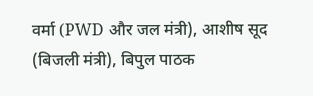वर्मा (PWD और जल मंत्री), आशीष सूद (बिजली मंत्री), बिपुल पाठक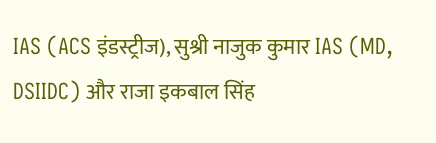IAS (ACS इंडस्ट्रीज), सुश्री नाजुक कुमार IAS (MD, DSIIDC) और राजा इकबाल सिंह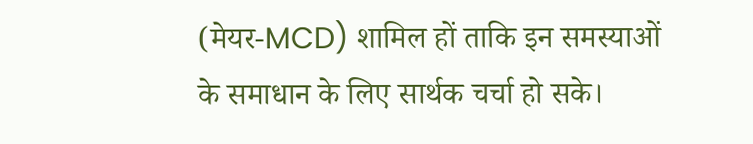(मेयर-MCD) शामिल हों ताकि इन समस्याओं के समाधान के लिए सार्थक चर्चा हो सके।